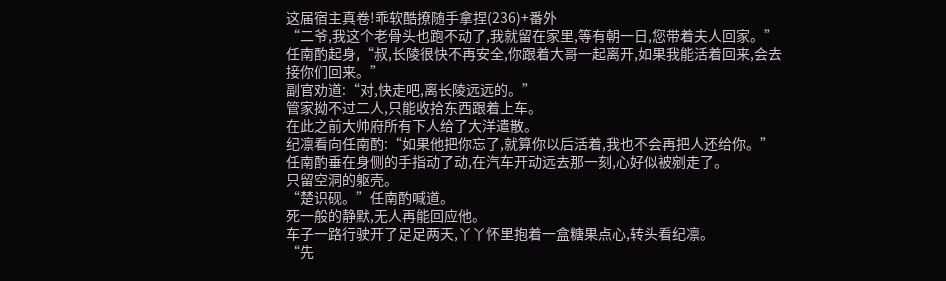这届宿主真卷!乖软酷撩随手拿捏(236)+番外
“二爷,我这个老骨头也跑不动了,我就留在家里,等有朝一日,您带着夫人回家。”
任南酌起身,“叔,长陵很快不再安全,你跟着大哥一起离开,如果我能活着回来,会去接你们回来。”
副官劝道:“对,快走吧,离长陵远远的。”
管家拗不过二人,只能收拾东西跟着上车。
在此之前大帅府所有下人给了大洋遣散。
纪凛看向任南酌:“如果他把你忘了,就算你以后活着,我也不会再把人还给你。”
任南酌垂在身侧的手指动了动,在汽车开动远去那一刻,心好似被剜走了。
只留空洞的躯壳。
“楚识砚。”任南酌喊道。
死一般的静默,无人再能回应他。
车子一路行驶开了足足两天,丫丫怀里抱着一盒糖果点心,转头看纪凛。
“先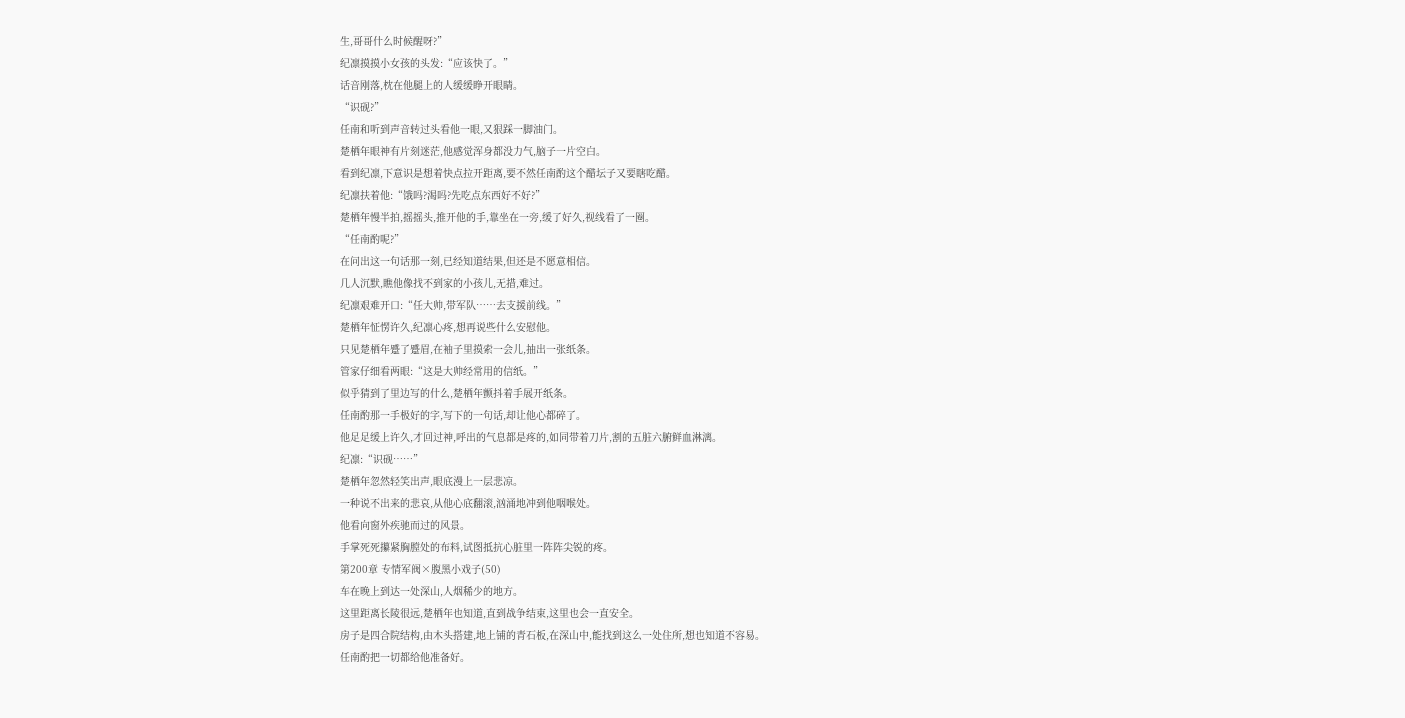生,哥哥什么时候醒呀?”
纪凛摸摸小女孩的头发:“应该快了。”
话音刚落,枕在他腿上的人缓缓睁开眼睛。
“识砚?”
任南和听到声音转过头看他一眼,又狠踩一脚油门。
楚栖年眼神有片刻迷茫,他感觉浑身都没力气,脑子一片空白。
看到纪凛,下意识是想着快点拉开距离,要不然任南酌这个醋坛子又要瞎吃醋。
纪凛扶着他:“饿吗?渴吗?先吃点东西好不好?”
楚栖年慢半拍,摇摇头,推开他的手,靠坐在一旁,缓了好久,视线看了一圈。
“任南酌呢?”
在问出这一句话那一刻,已经知道结果,但还是不愿意相信。
几人沉默,瞧他像找不到家的小孩儿,无措,难过。
纪凛艰难开口:“任大帅,带军队……去支援前线。”
楚栖年怔愣许久,纪凛心疼,想再说些什么安慰他。
只见楚栖年蹙了蹙眉,在袖子里摸索一会儿,抽出一张纸条。
管家仔细看两眼:“这是大帅经常用的信纸。”
似乎猜到了里边写的什么,楚栖年颤抖着手展开纸条。
任南酌那一手极好的字,写下的一句话,却让他心都碎了。
他足足缓上许久,才回过神,呼出的气息都是疼的,如同带着刀片,割的五脏六腑鲜血淋漓。
纪凛:“识砚……”
楚栖年忽然轻笑出声,眼底漫上一层悲凉。
一种说不出来的悲哀,从他心底翻滚,汹涌地冲到他咽喉处。
他看向窗外疾驰而过的风景。
手掌死死攥紧胸膛处的布料,试图抵抗心脏里一阵阵尖锐的疼。
第200章 专情军阀×腹黑小戏子(50)
车在晚上到达一处深山,人烟稀少的地方。
这里距离长陵很远,楚栖年也知道,直到战争结束,这里也会一直安全。
房子是四合院结构,由木头搭建,地上铺的青石板,在深山中,能找到这么一处住所,想也知道不容易。
任南酌把一切都给他准备好。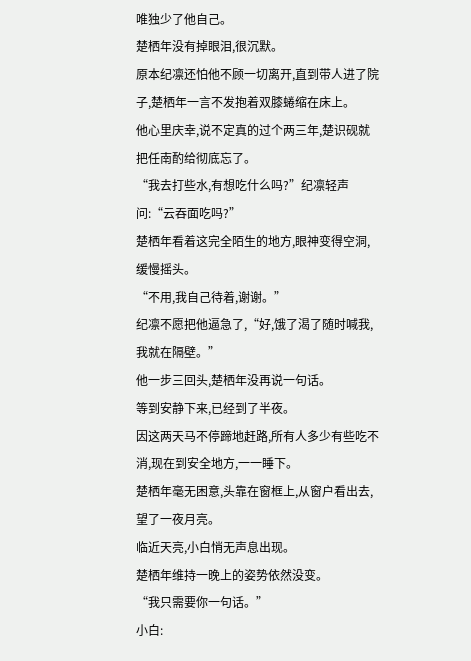唯独少了他自己。
楚栖年没有掉眼泪,很沉默。
原本纪凛还怕他不顾一切离开,直到带人进了院子,楚栖年一言不发抱着双膝蜷缩在床上。
他心里庆幸,说不定真的过个两三年,楚识砚就把任南酌给彻底忘了。
“我去打些水,有想吃什么吗?”纪凛轻声问:“云吞面吃吗?”
楚栖年看着这完全陌生的地方,眼神变得空洞,缓慢摇头。
“不用,我自己待着,谢谢。”
纪凛不愿把他逼急了,“好,饿了渴了随时喊我,我就在隔壁。”
他一步三回头,楚栖年没再说一句话。
等到安静下来,已经到了半夜。
因这两天马不停蹄地赶路,所有人多少有些吃不消,现在到安全地方,一一睡下。
楚栖年毫无困意,头靠在窗框上,从窗户看出去,望了一夜月亮。
临近天亮,小白悄无声息出现。
楚栖年维持一晚上的姿势依然没变。
“我只需要你一句话。”
小白: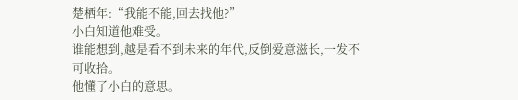楚栖年:“我能不能,回去找他?”
小白知道他难受。
谁能想到,越是看不到未来的年代,反倒爱意滋长,一发不可收拾。
他懂了小白的意思。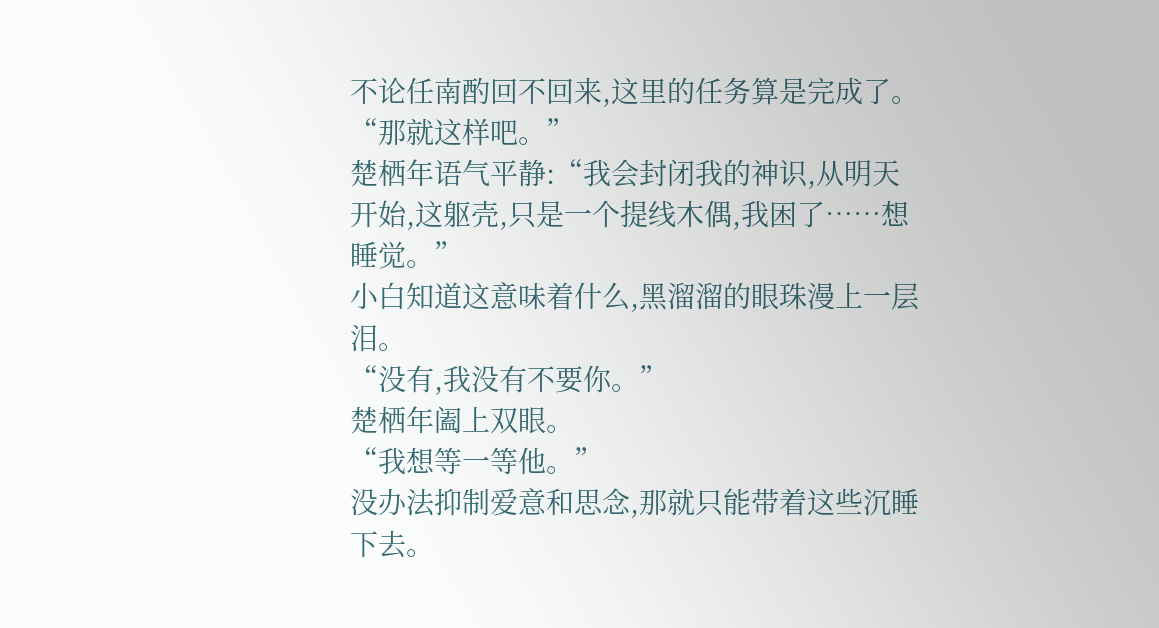不论任南酌回不回来,这里的任务算是完成了。
“那就这样吧。”
楚栖年语气平静:“我会封闭我的神识,从明天开始,这躯壳,只是一个提线木偶,我困了……想睡觉。”
小白知道这意味着什么,黑溜溜的眼珠漫上一层泪。
“没有,我没有不要你。”
楚栖年阖上双眼。
“我想等一等他。”
没办法抑制爱意和思念,那就只能带着这些沉睡下去。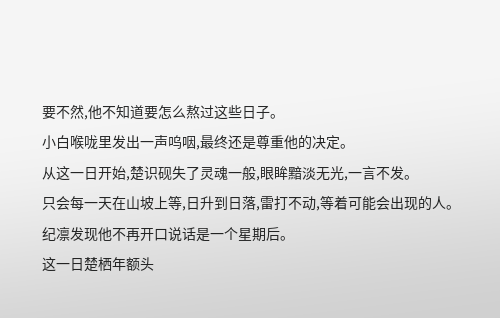要不然,他不知道要怎么熬过这些日子。
小白喉咙里发出一声呜咽,最终还是尊重他的决定。
从这一日开始,楚识砚失了灵魂一般,眼眸黯淡无光,一言不发。
只会每一天在山坡上等,日升到日落,雷打不动,等着可能会出现的人。
纪凛发现他不再开口说话是一个星期后。
这一日楚栖年额头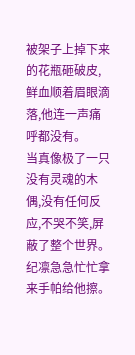被架子上掉下来的花瓶砸破皮,鲜血顺着眉眼滴落,他连一声痛呼都没有。
当真像极了一只没有灵魂的木偶,没有任何反应,不哭不笑,屏蔽了整个世界。
纪凛急急忙忙拿来手帕给他擦。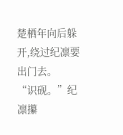楚栖年向后躲开,绕过纪凛要出门去。
“识砚。”纪凛攥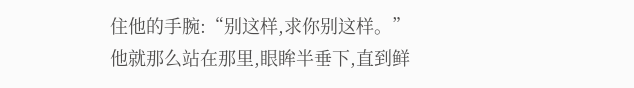住他的手腕:“别这样,求你别这样。”
他就那么站在那里,眼眸半垂下,直到鲜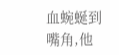血蜿蜒到嘴角,他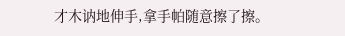才木讷地伸手,拿手帕随意擦了擦。